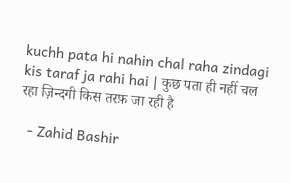kuchh pata hi nahin chal raha zindagi kis taraf ja rahi hai | कुछ पता ही नहीं चल रहा ज़िन्दगी किस तरफ़ जा रही है

  - Zahid Bashir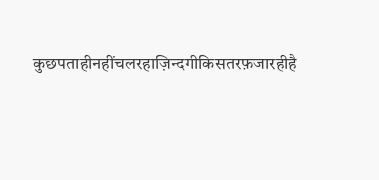कुछपताहीनहींचलरहाज़िन्दगीकिसतरफ़जारहीहै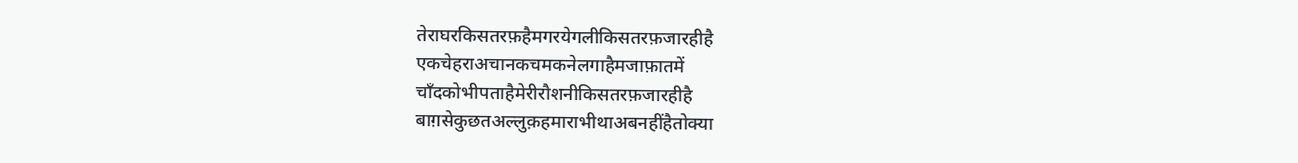तेराघरकिसतरफ़हैमगरयेगलीकिसतरफ़जारहीहै
एकचेहराअचानकचमकनेलगाहैमजाफ़ातमें
चाँदकोभीपताहैमेरीरौशनीकिसतरफ़जारहीहै
बाग़सेकुछतअल्लुक़हमाराभीथाअबनहींहैतोक्या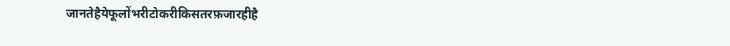जानतेहैयेफूलोंभरीटोकरीकिसतरफ़जारहीहै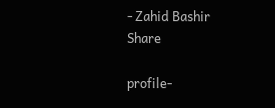- Zahid Bashir
Share

profile-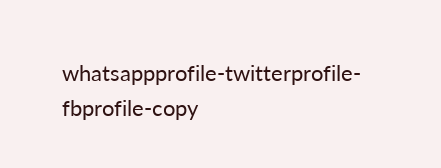whatsappprofile-twitterprofile-fbprofile-copy